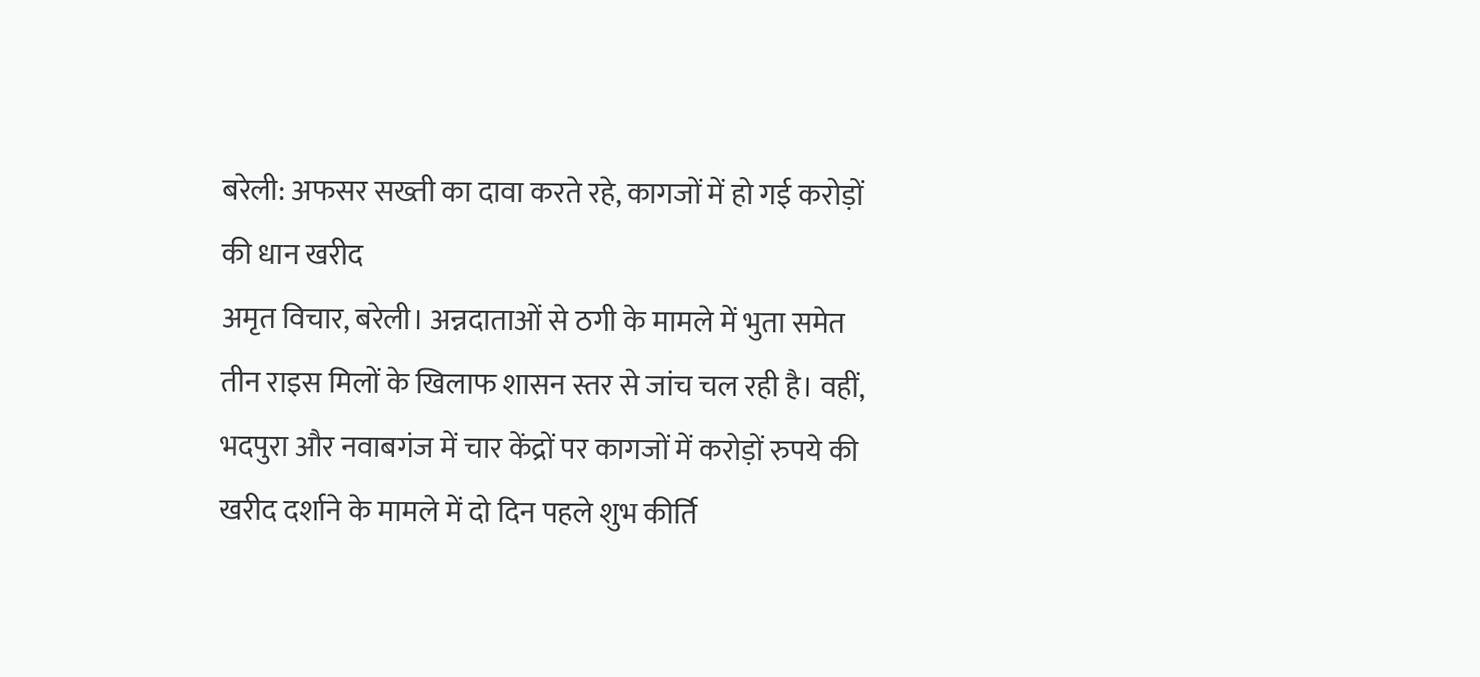बरेली: अफसर सख्ती का दावा करते रहे, कागजों में हो गई करोड़ों की धान खरीद
अमृत विचार, बरेली। अन्नदाताओं से ठगी के मामले में भुता समेत तीन राइस मिलों के खिलाफ शासन स्तर से जांच चल रही है। वहीं, भदपुरा और नवाबगंज में चार केंद्रों पर कागजों में करोड़ों रुपये की खरीद दर्शाने के मामले में दो दिन पहले शुभ कीर्ति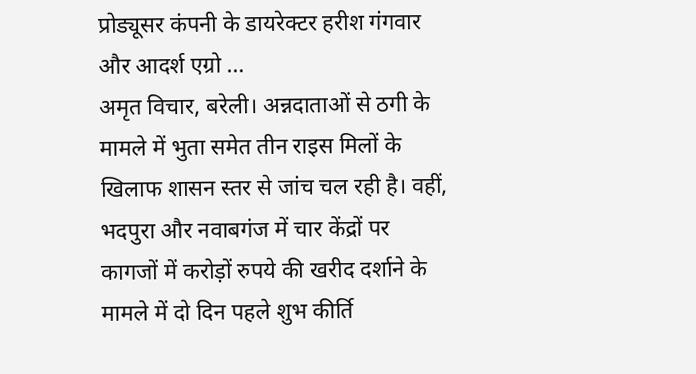प्रोड्यूसर कंपनी के डायरेक्टर हरीश गंगवार और आदर्श एग्रो …
अमृत विचार, बरेली। अन्नदाताओं से ठगी के मामले में भुता समेत तीन राइस मिलों के खिलाफ शासन स्तर से जांच चल रही है। वहीं, भदपुरा और नवाबगंज में चार केंद्रों पर कागजों में करोड़ों रुपये की खरीद दर्शाने के मामले में दो दिन पहले शुभ कीर्ति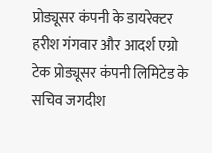प्रोड्यूसर कंपनी के डायरेक्टर हरीश गंगवार और आदर्श एग्रो टेक प्रोड्यूसर कंपनी लिमिटेड के सचिव जगदीश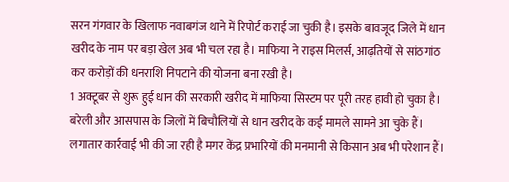सरन गंगवार के खिलाफ नवाबगंज थाने में रिपोर्ट कराई जा चुकी है। इसके बावजूद जिले में धान खरीद के नाम पर बड़ा खेल अब भी चल रहा है। माफिया ने राइस मिलर्स, आढ़तियों से सांठगांठ कर करोड़ों की धनराशि निपटाने की योजना बना रखी है।
1 अक्टूबर से शुरू हुई धान की सरकारी खरीद में माफिया सिस्टम पर पूरी तरह हावी हो चुका है। बरेली और आसपास के जिलों में बिचौलियों से धान खरीद के कई मामले सामने आ चुके हैं। लगातार कार्रवाई भी की जा रही है मगर केंद्र प्रभारियों की मनमानी से किसान अब भी परेशान हैं।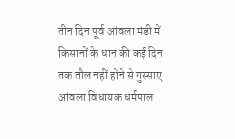तीन दिन पूर्व आंवला मंडी में किसानों के धान की कई दिन तक तौल नहीं होने से गुस्साए आंवला विधायक धर्मपाल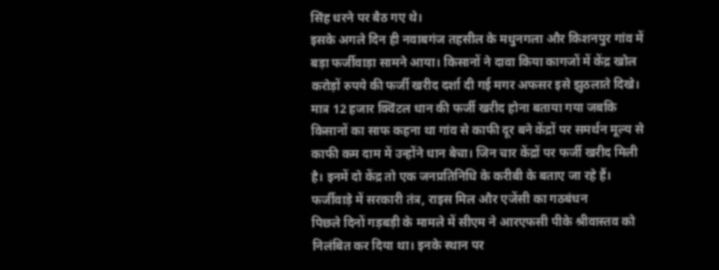सिंह धरने पर बैठ गए थे।
इसके अगले दिन ही नवाबगंज तहसील के मधुनगला और किशनपुर गांव में बड़ा फर्जीवाड़ा सामने आया। किसानों ने दावा किया कागजों में केंद्र खोल करोड़ों रुपये की फर्जी खरीद दर्शा दी गई मगर अफसर इसे झुठलाते दिखे। मात्र 12 हजार क्विंटल धान की फर्जी खरीद होना बताया गया जबकि किसानों का साफ कहना था गांव से काफी दूर बने केंद्रों पर समर्थन मूल्य से काफी कम दाम में उन्होंने धान बेचा। जिन चार केंद्रों पर फर्जी खरीद मिली है। इनमें दो केंद्र तो एक जनप्रतिनिधि के करीबी के बताए जा रहे हैं।
फर्जीवाड़े में सरकारी तंत्र, राइस मिल और एजेंसी का गठबंधन
पिछले दिनों गड़बड़ी के मामले में सीएम ने आरएफसी पीके श्रीवास्तव को निलंबित कर दिया था। इनके स्थान पर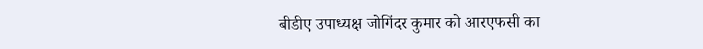बीडीए उपाध्यक्ष जोगिंदर कुमार को आरएफसी का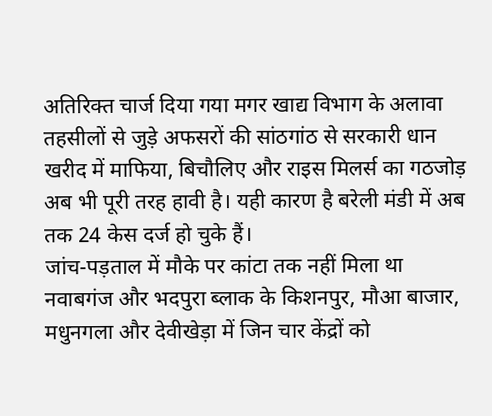अतिरिक्त चार्ज दिया गया मगर खाद्य विभाग के अलावा तहसीलों से जुड़े अफसरों की सांठगांठ से सरकारी धान खरीद में माफिया, बिचौलिए और राइस मिलर्स का गठजोड़ अब भी पूरी तरह हावी है। यही कारण है बरेली मंडी में अब तक 24 केस दर्ज हो चुके हैं।
जांच-पड़ताल में मौके पर कांटा तक नहीं मिला था
नवाबगंज और भदपुरा ब्लाक के किशनपुर, मौआ बाजार, मधुनगला और देवीखेड़ा में जिन चार केंद्रों को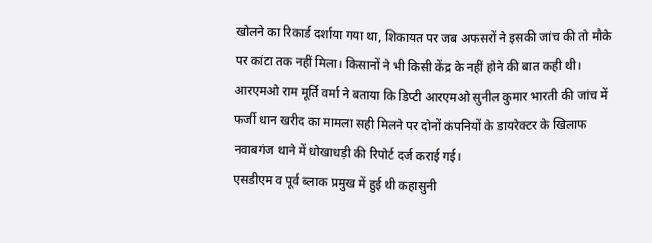खोलने का रिकार्ड दर्शाया गया था, शिकायत पर जब अफसरों ने इसकी जांच की तो मौके पर कांटा तक नहीं मिला। किसानों ने भी किसी केंद्र के नहीं होने की बात कही थी। आरएमओ राम मूर्ति वर्मा ने बताया कि डिप्टी आरएमओ सुनील कुमार भारती की जांच में फर्जी धान खरीद का मामला सही मिलने पर दोनों कंपनियों के डायरेक्टर के खिलाफ नवाबगंज थाने में धोखाधड़ी की रिपोर्ट दर्ज कराई गई।
एसडीएम व पूर्व ब्लाक प्रमुख में हुई थी कहासुनी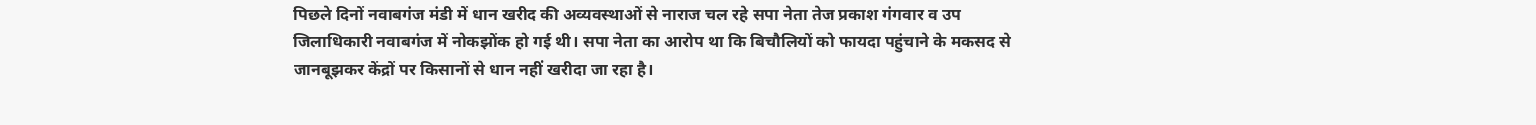पिछले दिनों नवाबगंज मंडी में धान खरीद की अव्यवस्थाओं से नाराज चल रहे सपा नेता तेज प्रकाश गंगवार व उप जिलाधिकारी नवाबगंज में नोकझोंक हो गई थी। सपा नेता का आरोप था कि बिचौलियों को फायदा पहुंचाने के मकसद से जानबूझकर केंद्रों पर किसानों से धान नहीं खरीदा जा रहा है।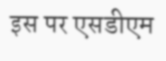इस पर एसडीएम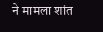ने मामला शांत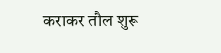कराकर तौल शुरू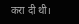करा दी थी।